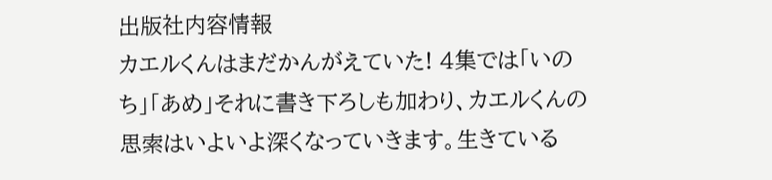出版社内容情報
カエルくんはまだかんがえていた! 4集では「いのち」「あめ」それに書き下ろしも加わり、カエルくんの思索はいよいよ深くなっていきます。生きている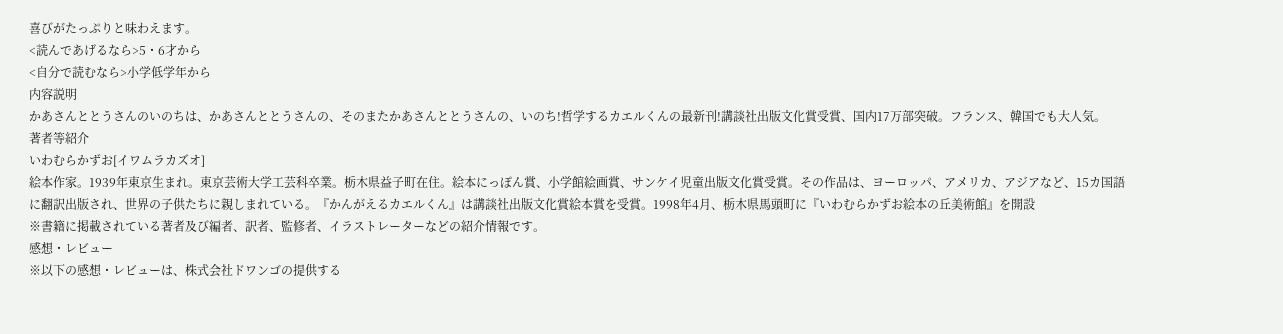喜びがたっぷりと味わえます。
<読んであげるなら>5・6才から
<自分で読むなら>小学低学年から
内容説明
かあさんととうさんのいのちは、かあさんととうさんの、そのまたかあさんととうさんの、いのち!哲学するカエルくんの最新刊!講談社出版文化賞受賞、国内17万部突破。フランス、韓国でも大人気。
著者等紹介
いわむらかずお[イワムラカズオ]
絵本作家。1939年東京生まれ。東京芸術大学工芸科卒業。栃木県益子町在住。絵本にっぽん賞、小学館絵画賞、サンケイ児童出版文化賞受賞。その作品は、ヨーロッパ、アメリカ、アジアなど、15カ国語に翻訳出版され、世界の子供たちに親しまれている。『かんがえるカエルくん』は講談社出版文化賞絵本賞を受賞。1998年4月、栃木県馬頭町に『いわむらかずお絵本の丘美術館』を開設
※書籍に掲載されている著者及び編者、訳者、監修者、イラストレーターなどの紹介情報です。
感想・レビュー
※以下の感想・レビューは、株式会社ドワンゴの提供する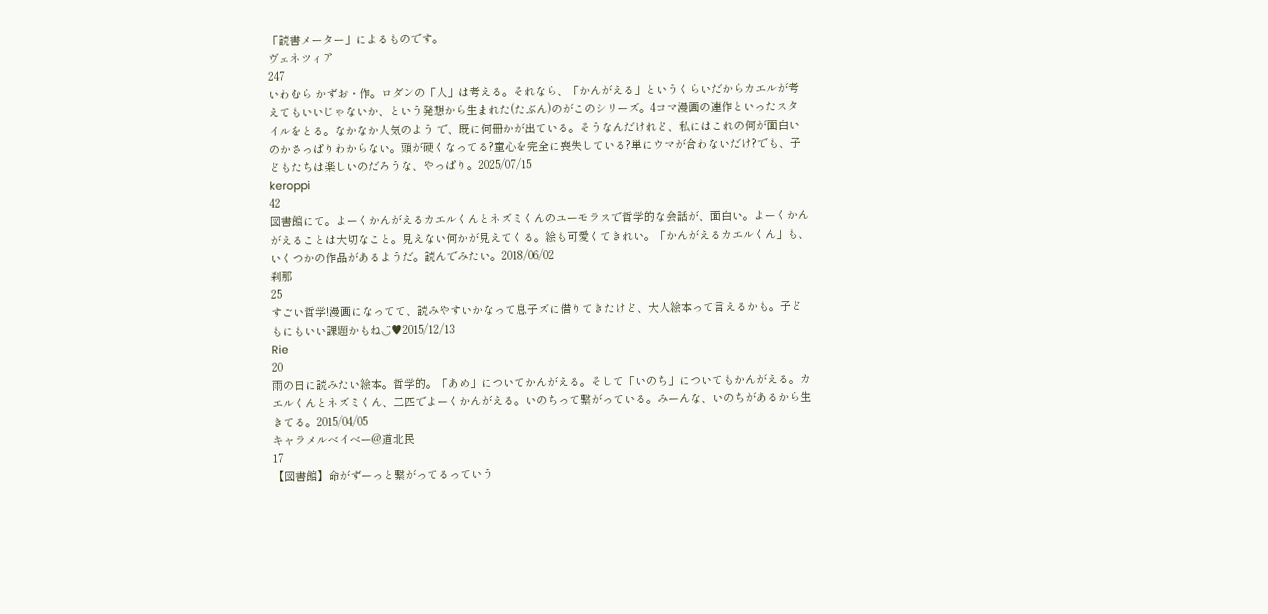「読書メーター」によるものです。
ヴェネツィア
247
いわむら かずお・作。ロダンの「人」は考える。それなら、「かんがえる」というくらいだからカエルが考えてもいいじゃないか、という発想から生まれた(たぶん)のがこのシリーズ。4コマ漫画の連作といったスタイルをとる。なかなか人気のよう で、既に何冊かが出ている。そうなんだけれど、私にはこれの何が面白いのかさっぱりわからない。頭が硬くなってる?童心を完全に喪失している?単にウマが合わないだけ?でも、子どもたちは楽しいのだろうな、やっぱり。2025/07/15
keroppi
42
図書館にて。よーくかんがえるカエルくんとネズミくんのユーモラスで哲学的な会話が、面白い。よーくかんがえることは大切なこと。見えない何かが見えてくる。絵も可愛くてきれい。「かんがえるカエルくん」も、いくつかの作品があるようだ。読んでみたい。2018/06/02
刹那
25
すごい哲学!漫画になってて、読みやすいかなって息子ズに借りてきたけど、大人絵本って言えるかも。子どもにもいい課題かもね◡̈♥2015/12/13
Rie
20
雨の日に読みたい絵本。哲学的。「あめ」についてかんがえる。そして「いのち」についてもかんがえる。カエルくんとネズミくん、二匹でよーくかんがえる。いのちって繋がっている。みーんな、いのちがあるから生きてる。2015/04/05
キャラメルベイベー@道北民
17
【図書館】命がずーっと繋がってるっていう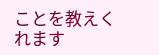ことを教えくれます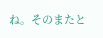ね。そのまたと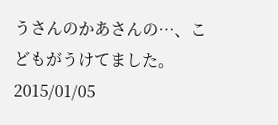うさんのかあさんの…、こどもがうけてました。2015/01/05